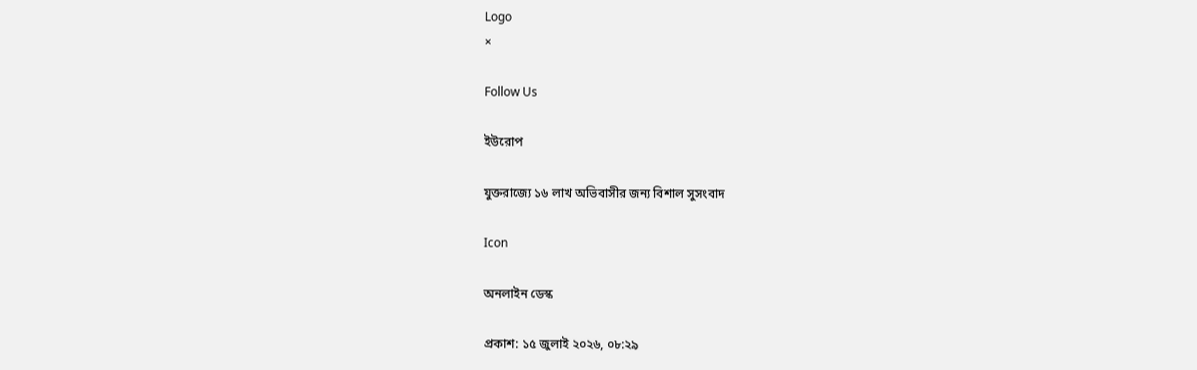Logo
×

Follow Us

ইউরোপ

যুক্তরাজ্যে ১৬ লাখ অভিবাসীর জন্য বিশাল সুসংবাদ

Icon

অনলাইন ডেস্ক

প্রকাশ: ১৫ জুলাই ২০২৬, ০৮:২৯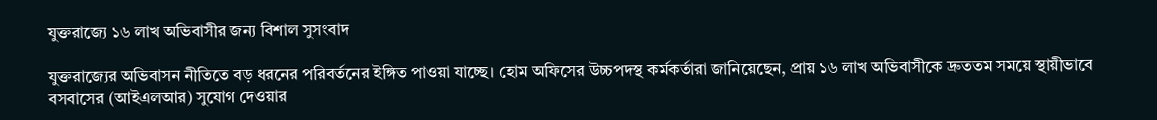যুক্তরাজ্যে ১৬ লাখ অভিবাসীর জন্য বিশাল সুসংবাদ

যুক্তরাজ্যের অভিবাসন নীতিতে বড় ধরনের পরিবর্তনের ইঙ্গিত পাওয়া যাচ্ছে। হোম অফিসের উচ্চপদস্থ কর্মকর্তারা জানিয়েছেন, প্রায় ১৬ লাখ অভিবাসীকে দ্রুততম সময়ে স্থায়ীভাবে বসবাসের (আইএলআর) সুযোগ দেওয়ার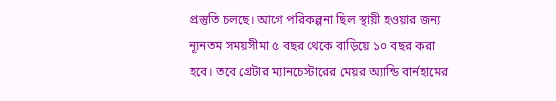প্রস্তুতি চলছে। আগে পরিকল্পনা ছিল স্থায়ী হওয়ার জন্য ন্যূনতম সময়সীমা ৫ বছর থেকে বাড়িয়ে ১০ বছর করা হবে। তবে গ্রেটার ম্যানচেস্টারের মেয়র অ্যান্ডি বার্নহামের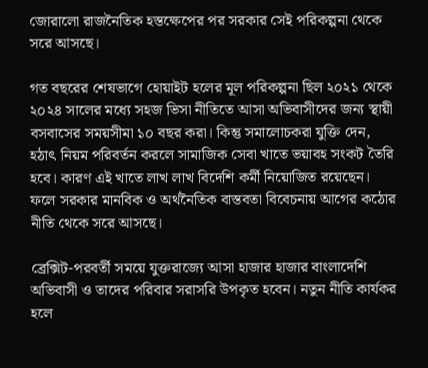জোরালো রাজনৈতিক হস্তক্ষেপের পর সরকার সেই পরিকল্পনা থেকে সরে আসছে।

গত বছরের শেষভাগে হোয়াইট হলের মূল পরিকল্পনা ছিল ২০২১ থেকে ২০২৪ সালের মধ্যে সহজ ভিসা নীতিতে আসা অভিবাসীদের জন্য স্থায়ী বসবাসের সময়সীমা ১০ বছর করা। কিন্তু সমালোচকরা যুক্তি দেন, হঠাৎ নিয়ম পরিবর্তন করলে সামাজিক সেবা খাতে ভয়াবহ সংকট তৈরি হবে। কারণ এই খাতে লাখ লাখ বিদেশি কর্মী নিয়োজিত রয়েছেন। ফলে সরকার মানবিক ও অর্থনৈতিক বাস্তবতা বিবেচনায় আগের কঠোর নীতি থেকে সরে আসছে।

ব্রেক্সিট-পরবর্তী সময়ে যুক্তরাজ্যে আসা হাজার হাজার বাংলাদেশি অভিবাসী ও তাদের পরিবার সরাসরি উপকৃত হবেন। নতুন নীতি কার্যকর হলে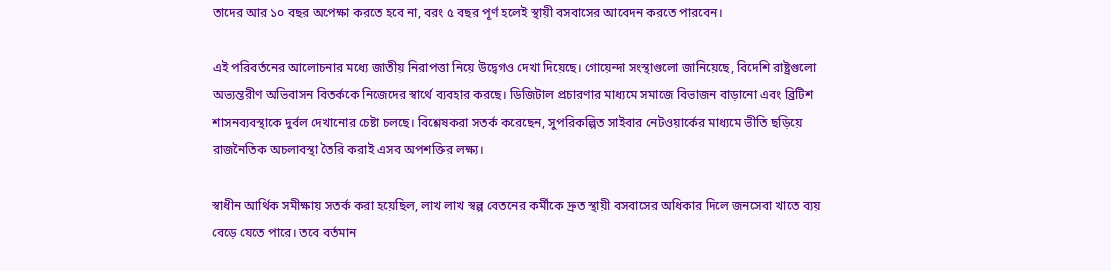তাদের আর ১০ বছর অপেক্ষা করতে হবে না, বরং ৫ বছর পূর্ণ হলেই স্থায়ী বসবাসের আবেদন করতে পারবেন।

এই পরিবর্তনের আলোচনার মধ্যে জাতীয় নিরাপত্তা নিয়ে উদ্বেগও দেখা দিয়েছে। গোয়েন্দা সংস্থাগুলো জানিয়েছে, বিদেশি রাষ্ট্রগুলো অভ্যন্তরীণ অভিবাসন বিতর্ককে নিজেদের স্বার্থে ব্যবহার করছে। ডিজিটাল প্রচারণার মাধ্যমে সমাজে বিভাজন বাড়ানো এবং ব্রিটিশ শাসনব্যবস্থাকে দুর্বল দেখানোর চেষ্টা চলছে। বিশ্লেষকরা সতর্ক করেছেন, সুপরিকল্পিত সাইবার নেটওয়ার্কের মাধ্যমে ভীতি ছড়িয়ে রাজনৈতিক অচলাবস্থা তৈরি করাই এসব অপশক্তির লক্ষ্য।

স্বাধীন আর্থিক সমীক্ষায় সতর্ক করা হয়েছিল, লাখ লাখ স্বল্প বেতনের কর্মীকে দ্রুত স্থায়ী বসবাসের অধিকার দিলে জনসেবা খাতে ব্যয় বেড়ে যেতে পারে। তবে বর্তমান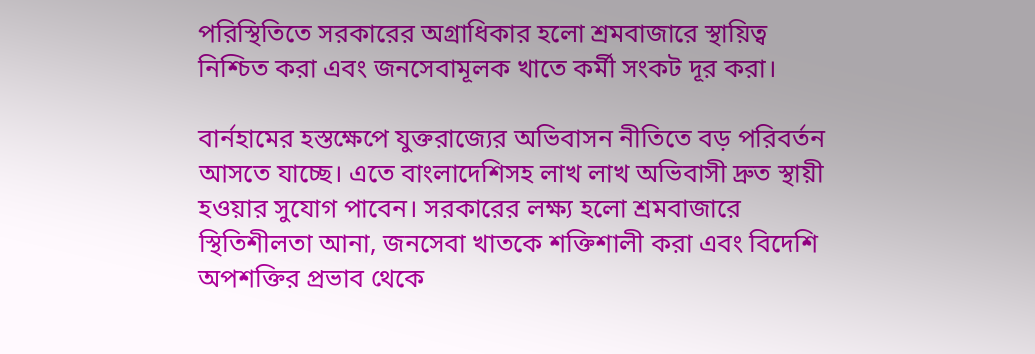পরিস্থিতিতে সরকারের অগ্রাধিকার হলো শ্রমবাজারে স্থায়িত্ব নিশ্চিত করা এবং জনসেবামূলক খাতে কর্মী সংকট দূর করা।

বার্নহামের হস্তক্ষেপে যুক্তরাজ্যের অভিবাসন নীতিতে বড় পরিবর্তন আসতে যাচ্ছে। এতে বাংলাদেশিসহ লাখ লাখ অভিবাসী দ্রুত স্থায়ী হওয়ার সুযোগ পাবেন। সরকারের লক্ষ্য হলো শ্রমবাজারে স্থিতিশীলতা আনা, জনসেবা খাতকে শক্তিশালী করা এবং বিদেশি অপশক্তির প্রভাব থেকে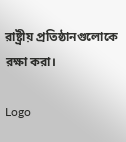রাষ্ট্রীয় প্রতিষ্ঠানগুলোকে রক্ষা করা।

Logo